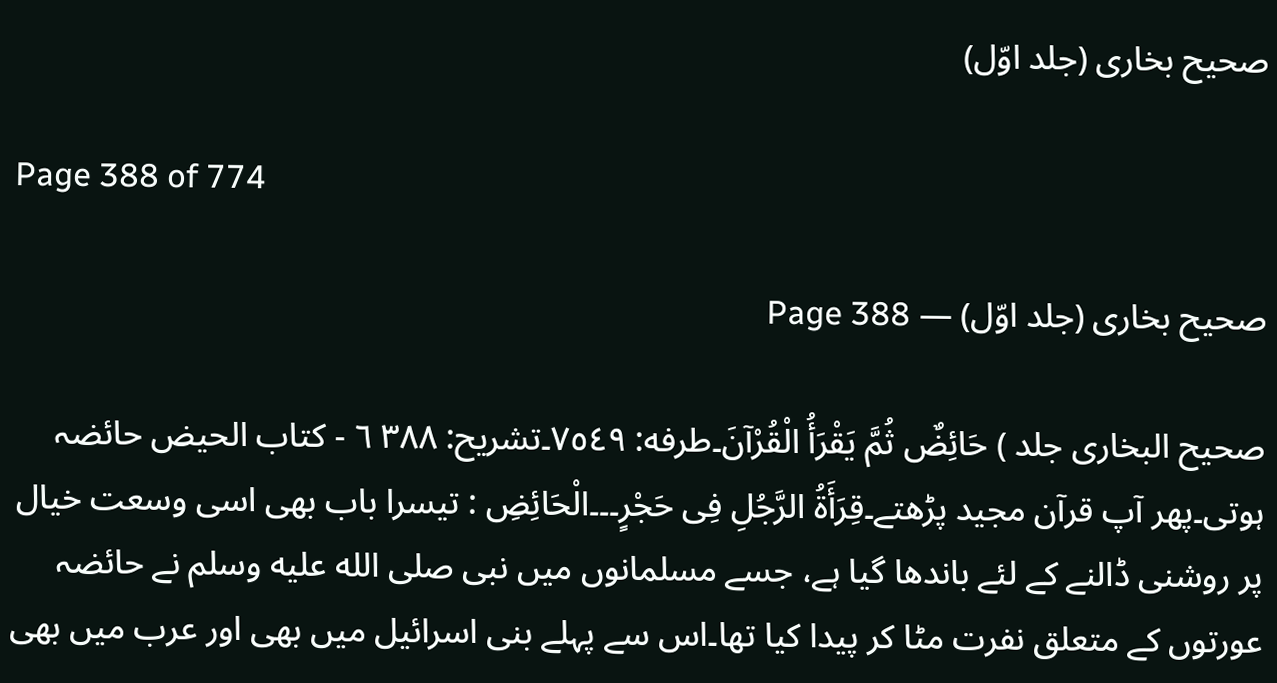صحیح بخاری (جلد اوّل)

Page 388 of 774

صحیح بخاری (جلد اوّل) — Page 388

صحيح البخاری جلد ) حَائِضٌ ثُمَّ يَقْرَأُ الْقُرْآنَ۔طرفه: ٧٥٤٩۔تشریح: ۳۸۸ ٦ - كتاب الحيض حائضہ ہوتی۔پھر آپ قرآن مجید پڑھتے۔قِرَأَةُ الرَّجُلِ فِى حَجْرٍ۔۔۔الْحَائِضِ : تیسرا باب بھی اسی وسعت خیال پر روشنی ڈالنے کے لئے باندھا گیا ہے، جسے مسلمانوں میں نبی صلى الله عليه وسلم نے حائضہ عورتوں کے متعلق نفرت مٹا کر پیدا کیا تھا۔اس سے پہلے بنی اسرائیل میں بھی اور عرب میں بھی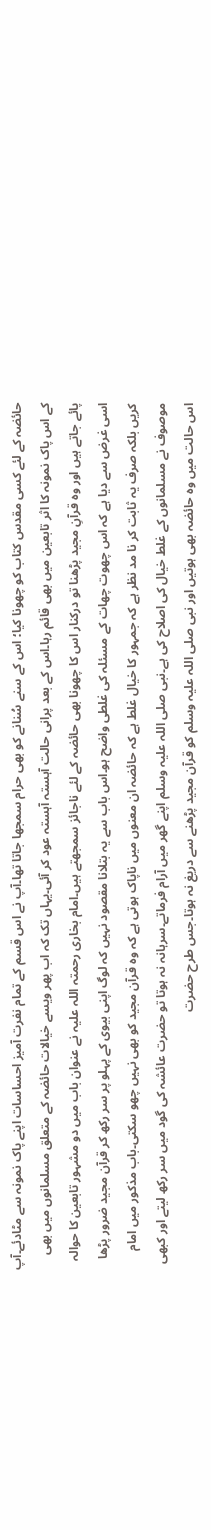حائضہ کے لئے کسی مقدس کتاب کو چھونا کیا؛ اس کے سنے سُنانے کو بھی حرام سمجھا جاتا تھا۔آپ نے اس قسم کے تمام نفرت آمیز احساسات اپنے پاک نمونہ سے مٹادئے۔آپ کے اس پاک نمونہ کا اثر تابعین میں بھی قائم رہا۔اس کے بعد پرانی حالت آہستہ آہستہ عود کر آئی۔یہاں تک کہ اب پھر ویسے خیالات حائضہ کے متعلق مسلمانوں میں بھی پائے جاتے ہیں اور وہ قرآنِ مجید پڑھنا تو درکنار اس کا چھونا بھی حائضہ کے لئے ناجائز سمجھتے ہیں۔امام بخاری رحمتہ اللہ علیہ نے عنوان باب میں دو مشہور تابعین کا حوالہ اسی غرض سے دیا ہے کہ اس چھوت چھات کے مسئلہ کی غلطی واضح ہو۔اس باب سے یہ بتلانا مقصود نہیں کہ لوگ اپنی بیوی کے پہلو پر سر رکھ کر قرآن مجید ضرور پڑھا کریں بلکہ صرف یہ ثابت کر نا مد نظر ہے کہ جمہور کا خیال غلط ہے کہ حائضہ ان معنوں میں ناپاک ہوتی ہے کہ وہ قرآن مجید کو بھی نہیں چھو سکتی۔باب مذکور میں امام موصوف نے مسلمانوں کے غلط خیال کی اصلاح کی ہے۔نبی صلی اللہ علیہ وسلم اپنے گھر میں آرام فرماتے۔سرہانہ نہ ہوتا تو حضرت عائشہ کی گود میں سر رکھ لیتے اور کبھی اس حالت میں وہ حائضہ بھی ہوتیں اور نبی صلی اللہ علیہ وسلم کو قرآن مجید پڑھنے سے دریغ نہ ہوتا۔جس طرح حضرت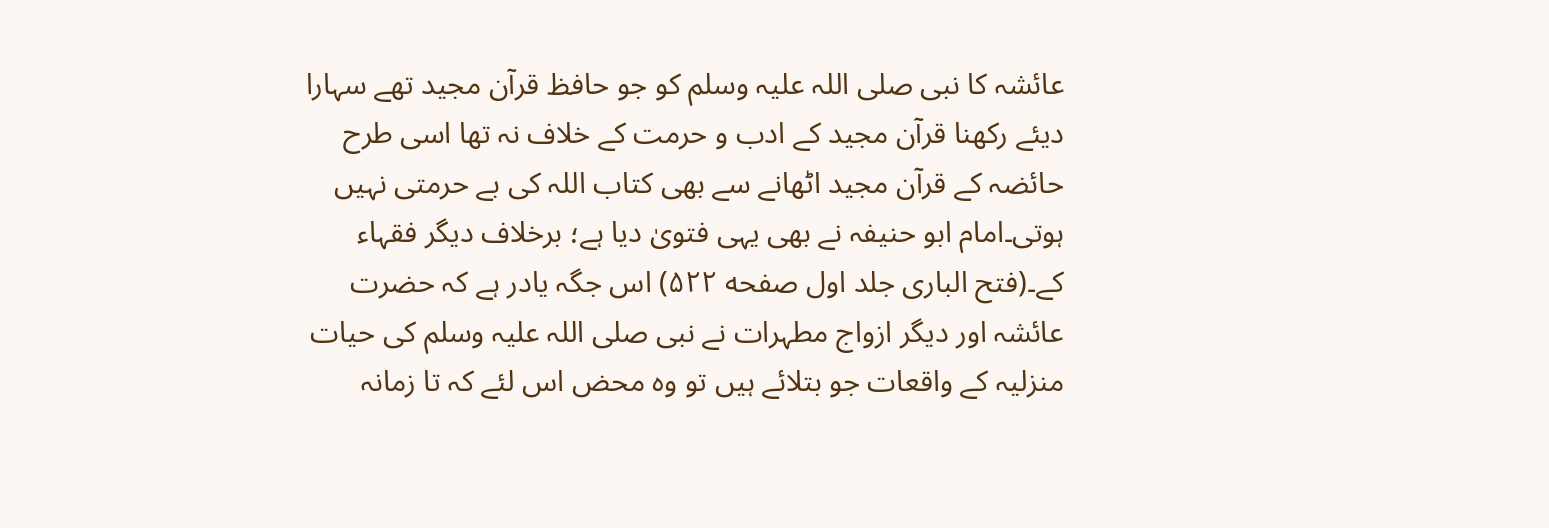عائشہ کا نبی صلی اللہ علیہ وسلم کو جو حافظ قرآن مجید تھے سہارا دیئے رکھنا قرآن مجید کے ادب و حرمت کے خلاف نہ تھا اسی طرح حائضہ کے قرآن مجید اٹھانے سے بھی کتاب اللہ کی بے حرمتی نہیں ہوتی۔امام ابو حنیفہ نے بھی یہی فتویٰ دیا ہے؛ برخلاف دیگر فقہاء کے۔(فتح الباری جلد اول صفحه ۵۲۲) اس جگہ یادر ہے کہ حضرت عائشہ اور دیگر ازواج مطہرات نے نبی صلی اللہ علیہ وسلم کی حیات منزلیہ کے واقعات جو بتلائے ہیں تو وہ محض اس لئے کہ تا زمانہ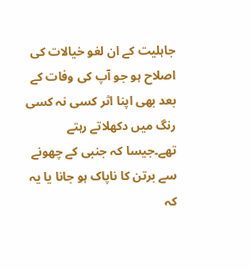جاہلیت کے ان لغو خیالات کی اصلاح ہو جو آپ کی وفات کے بعد بھی اپنا اثر کسی نہ کسی رنگ میں دکھلاتے رہتے تھے۔جیسا کہ جنبی کے چھونے سے برتن کا ناپاک ہو جانا یا یہ کہ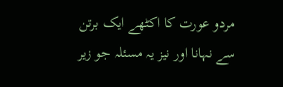مردو عورت کا اکٹھے ایک برتن سے نہانا اور نیز یہ مسئلہ جو زیر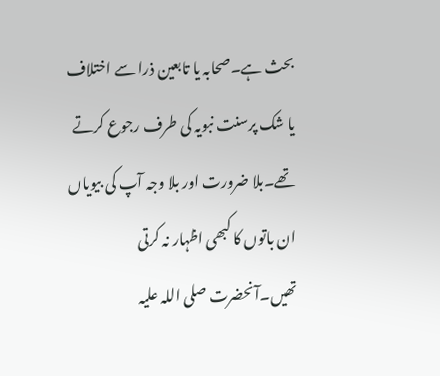بحث ہے۔صحابہ یا تابعین ذرا سے اختلاف یا شک پرسنت نبویہ کی طرف رجوع کرتے تھے۔بلا ضرورت اور بلا وجہ آپ کی بیویاں ان باتوں کا کبھی اظہار نہ کرتی تھیں۔آنحضرت صلی اللہ علیہ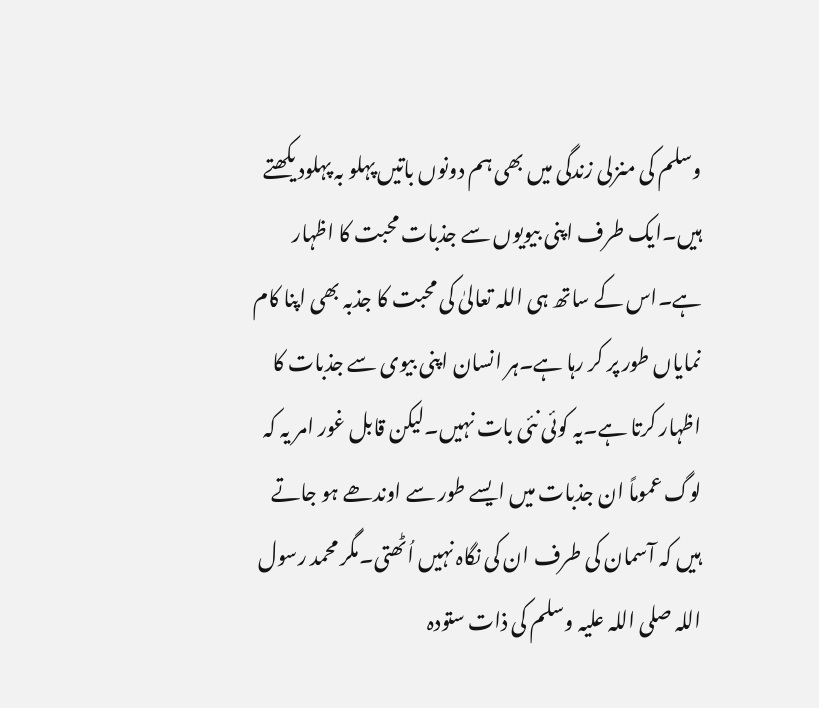وسلم کی منزلی زندگی میں بھی ہم دونوں باتیں پہلو بہ پہلود یکھتے ہیں۔ایک طرف اپنی بیویوں سے جذبات محبت کا اظہار ہے۔اس کے ساتھ ہی اللہ تعالیٰ کی محبت کا جذبہ بھی اپنا کام نمایاں طور پر کر رہا ہے۔ہر انسان اپنی بیوی سے جذبات کا اظہار کرتا ہے۔یہ کوئی نئی بات نہیں۔لیکن قابل غور امر یہ کہ لوگ عموماً ان جذبات میں ایسے طور سے اوندھے ہو جاتے ہیں کہ آسمان کی طرف ان کی نگاہ نہیں اُٹھتی۔مگر محمد رسول اللہ صلی اللہ علیہ وسلم کی ذات ستودہ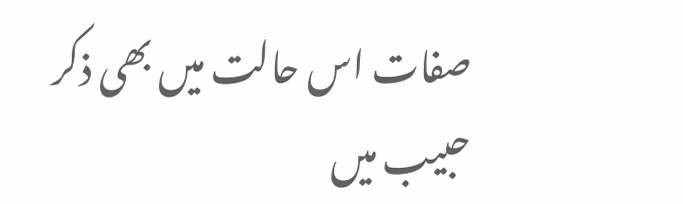صفات اس حالت میں بھی ذکر حبیب میں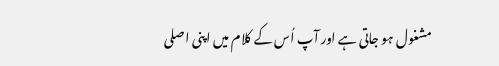مشغول ہو جاتی ہے اور آپ اُس کے کلام میں اپنی اصلی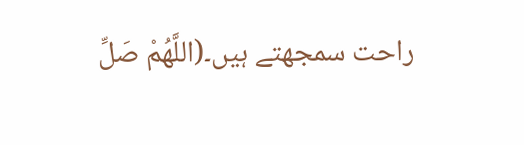راحت سمجھتے ہیں۔(اللَّهُمْ صَلِّ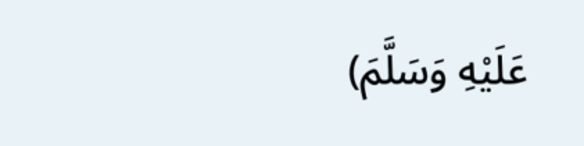عَلَيْهِ وَسَلَّمَ)